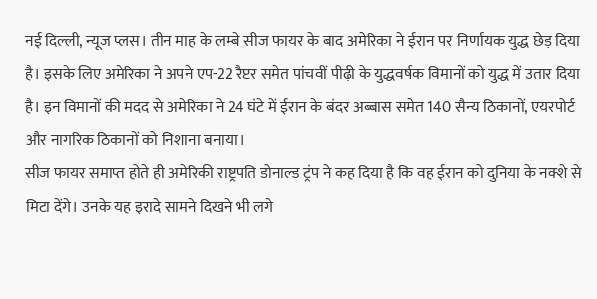नई दिल्ली, न्यूज प्लस। तीन माह के लम्बे सीज फायर के बाद अमेरिका ने ईरान पर निर्णायक युद्ध छेड़ दिया है। इसके लिए अमेरिका ने अपने एप-22 रैप्टर समेत पांचवीं पीढ़ी के युद्धवर्षक विमानों को युद्ध में उतार दिया है। इन विमानों की मदद से अमेरिका ने 24 घंटे में ईरान के बंदर अब्बास समेत 140 सैन्य ठिकानों, एयरपोर्ट और नागरिक ठिकानों को निशाना बनाया।
सीज फायर समाप्त होते ही अमेरिकी राष्ट्रपति डोनाल्ड ट्रंप ने कह दिया है कि वह ईरान को दुनिया के नक्शे से मिटा देंगे। उनके यह इरादे सामने दिखने भी लगे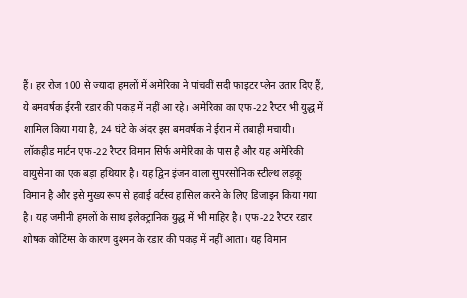हैं। हर रोज 100 से ज्यादा हमलों में अमेरिका ने पांचवीं सदी फाइटर प्लेन उतार दिए हैं, ये बमवर्षक ईरनी रडार की पकड़ में नहीं आ रहे। अमेरिका का एफ-22 रैप्टर भी युद्ध में शामिल किया गया है, 24 घंटे के अंदर इस बमवर्षक ने ईरान में तबाही मचायी।
लॉकहीड मार्टन एफ-22 रैप्टर विमान सिर्फ अमेरिका के पास है और यह अमेरिकी वायुसेना का एक बड़ा हथियार है। यह द्विन इंजन वाला सुपरसोनिक स्टील्थ लड़कू विमान है और इसे मुख्य रूप से हवाई वर्टस्व हासिल करने के लिए डिजाइन किया गया है। यह जमीनी हमलों के साथ इलेक्ट्रानिक युद्ध में भी माहिर है। एफ-22 रैप्टर रडार शोषक कोटिंग्स के कारण दुश्मन के रडार की पकड़ में नहीं आता। यह विमान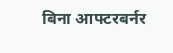बिना आफ्टरबर्नर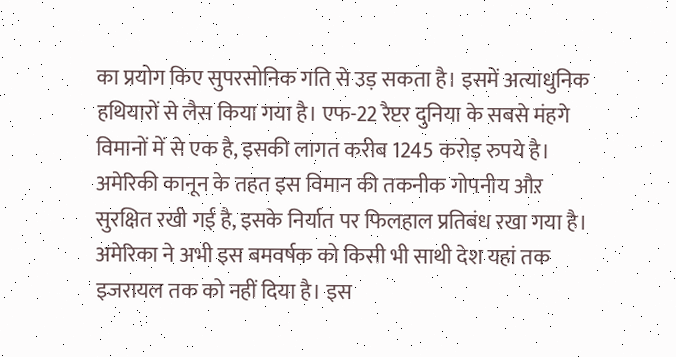का प्रयोग किए सुपरसोनिक गति से उड़ सकता है। इसमें अत्याधुनिक हथियारों से लैस किया गया है। एफ-22 रैप्टर दुनिया के सबसे मंहगे विमानों में से एक है, इसकी लागत करीब 1245 करोड़ रुपये है। अमेरिकी कानून के तहत इस विमान की तकनीक गोपनीय औऱ सुरक्षित रखी गई है, इसके निर्यात पर फिलहाल प्रतिबंध रखा गया है।
अमेरिका ने अभी इस बमवर्षक को किसी भी साथी देश यहां तक इजरायल तक को नहीं दिया है। इस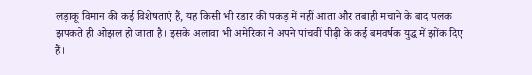लड़ाकू विमान की कई विशेषताएं हैं, यह किसी भी रडार की पकड़ में नहीं आता और तबाही मचाने के बाद पलक झपकते ही ओझल हो जाता है। इसके अलावा भी अमेरिका ने अपने पांचवीं पीढ़ी के कई बमवर्षक युद्ध में झोंक दिए हैं।